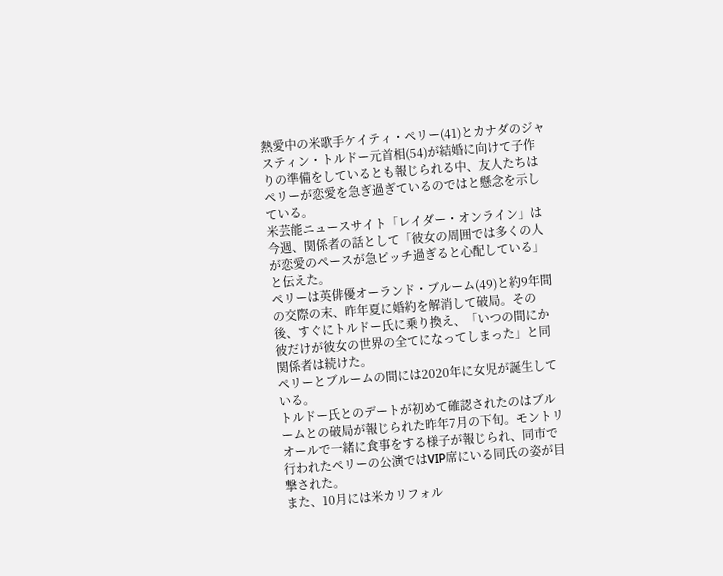熱愛中の米歌手ケイティ・ペリー(41)とカナダのジャスティン・トルドー元首相(54)が結婚に向けて子作りの準備をしているとも報じられる中、友人たちはペリーが恋愛を急ぎ過ぎているのではと懸念を示している。
米芸能ニュースサイト「レイダー・オンライン」は今週、関係者の話として「彼女の周囲では多くの人が恋愛のペースが急ピッチ過ぎると心配している」と伝えた。
ペリーは英俳優オーランド・ブルーム(49)と約9年間の交際の末、昨年夏に婚約を解消して破局。その後、すぐにトルドー氏に乗り換え、「いつの間にか彼だけが彼女の世界の全てになってしまった」と同関係者は続けた。
ペリーとブルームの間には2020年に女児が誕生している。
トルドー氏とのデートが初めて確認されたのはブルームとの破局が報じられた昨年7月の下旬。モントリオールで一緒に食事をする様子が報じられ、同市で行われたペリーの公演ではVIP席にいる同氏の姿が目撃された。
また、10月には米カリフォル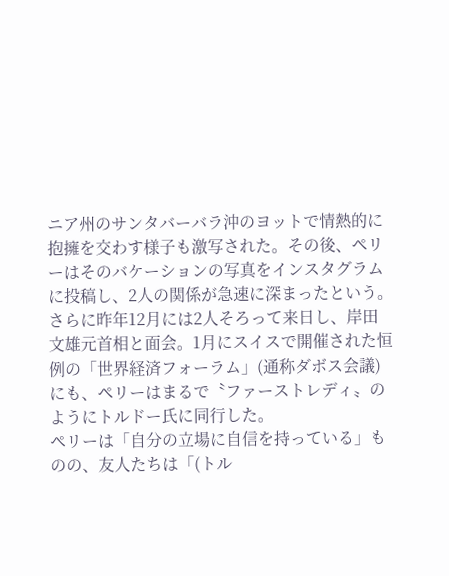ニア州のサンタバーバラ沖のヨットで情熱的に抱擁を交わす様子も激写された。その後、ペリーはそのバケーションの写真をインスタグラムに投稿し、2人の関係が急速に深まったという。
さらに昨年12月には2人そろって来日し、岸田文雄元首相と面会。1月にスイスで開催された恒例の「世界経済フォーラム」(通称ダボス会議)にも、ペリーはまるで〝ファーストレディ〟のようにトルドー氏に同行した。
ペリーは「自分の立場に自信を持っている」ものの、友人たちは「(トル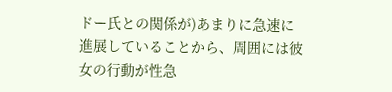ドー氏との関係が)あまりに急速に進展していることから、周囲には彼女の行動が性急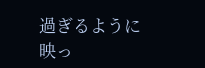過ぎるように映っ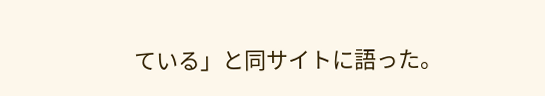ている」と同サイトに語った。